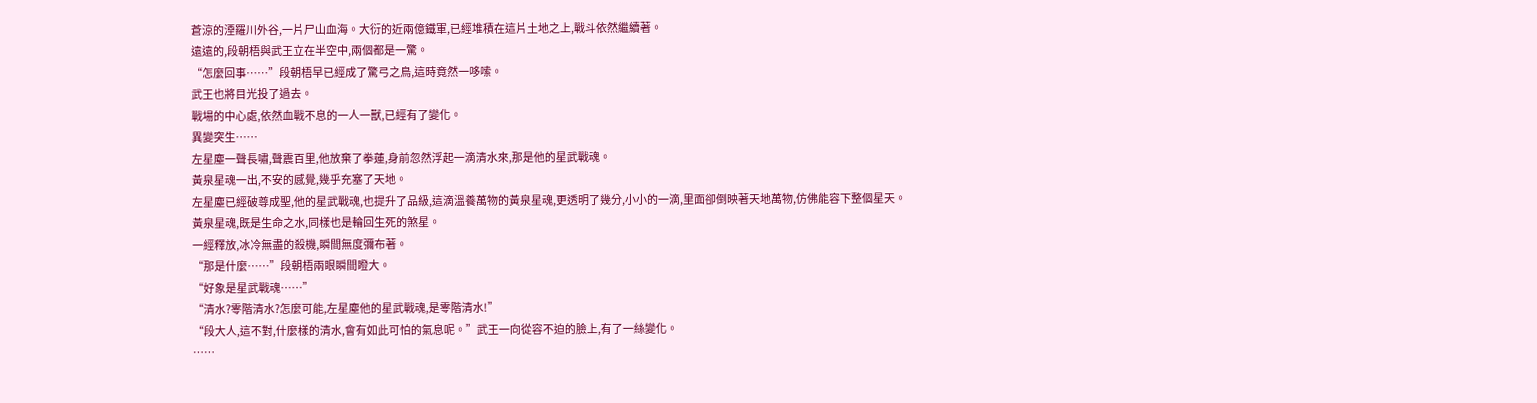蒼涼的湮羅川外谷,一片尸山血海。大衍的近兩億鐵軍,已經堆積在這片土地之上,戰斗依然繼續著。
遠遠的,段朝梧與武王立在半空中,兩個都是一驚。
“怎麼回事……”段朝梧早已經成了驚弓之鳥,這時竟然一哆嗦。
武王也將目光投了過去。
戰場的中心處,依然血戰不息的一人一獸,已經有了變化。
異變突生……
左星塵一聲長嘯,聲震百里,他放棄了拳蓮,身前忽然浮起一滴清水來,那是他的星武戰魂。
黃泉星魂一出,不安的感覺,幾乎充塞了天地。
左星塵已經破尊成聖,他的星武戰魂,也提升了品級,這滴溫養萬物的黃泉星魂,更透明了幾分,小小的一滴,里面卻倒映著天地萬物,仿佛能容下整個星天。
黃泉星魂,既是生命之水,同樣也是輪回生死的煞星。
一經釋放,冰冷無盡的殺機,瞬間無度彌布著。
“那是什麼……”段朝梧兩眼瞬間瞪大。
“好象是星武戰魂……”
“清水?零階清水?怎麼可能,左星塵他的星武戰魂,是零階清水!”
“段大人,這不對,什麼樣的清水,會有如此可怕的氣息呢。”武王一向從容不迫的臉上,有了一絲變化。
……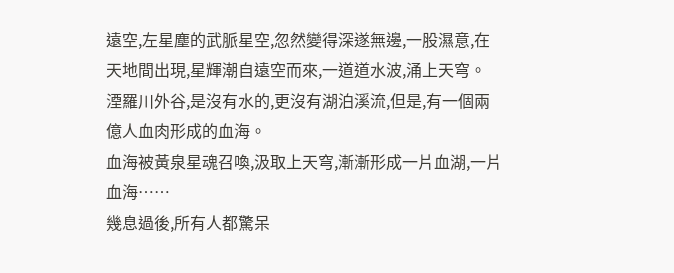遠空,左星塵的武脈星空,忽然變得深遂無邊,一股濕意,在天地間出現,星輝潮自遠空而來,一道道水波,涌上天穹。
湮羅川外谷,是沒有水的,更沒有湖泊溪流,但是,有一個兩億人血肉形成的血海。
血海被黃泉星魂召喚,汲取上天穹,漸漸形成一片血湖,一片血海……
幾息過後,所有人都驚呆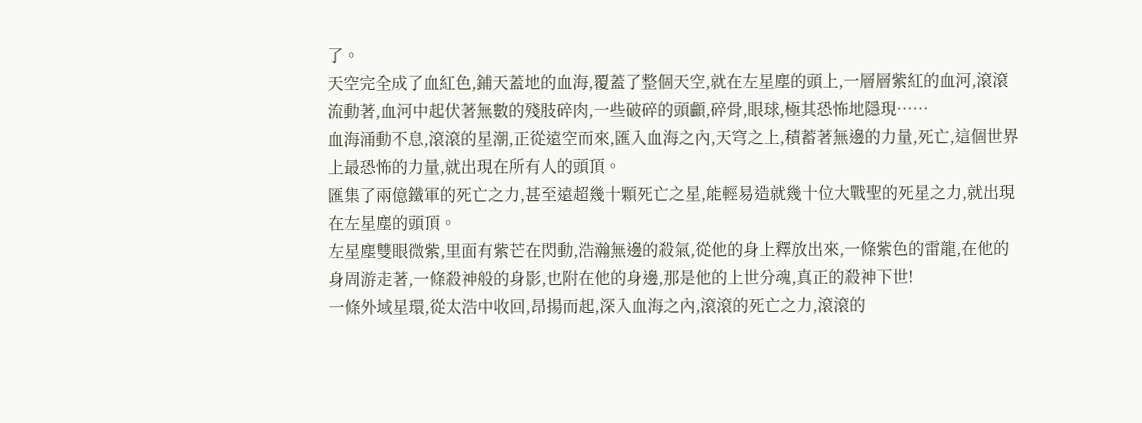了。
天空完全成了血紅色,鋪天蓋地的血海,覆蓋了整個天空,就在左星塵的頭上,一層層紫紅的血河,滾滾流動著,血河中起伏著無數的殘肢碎肉,一些破碎的頭顱,碎骨,眼球,極其恐怖地隱現……
血海涌動不息,滾滾的星潮,正從遠空而來,匯入血海之內,天穹之上,積蓄著無邊的力量,死亡,這個世界上最恐怖的力量,就出現在所有人的頭頂。
匯集了兩億鐵軍的死亡之力,甚至遠超幾十顆死亡之星,能輕易造就幾十位大戰聖的死星之力,就出現在左星塵的頭頂。
左星塵雙眼微紫,里面有紫芒在閃動,浩瀚無邊的殺氣,從他的身上釋放出來,一條紫色的雷龍,在他的身周游走著,一條殺神般的身影,也附在他的身邊,那是他的上世分魂,真正的殺神下世!
一條外域星環,從太浩中收回,昂揚而起,深入血海之內,滾滾的死亡之力,滾滾的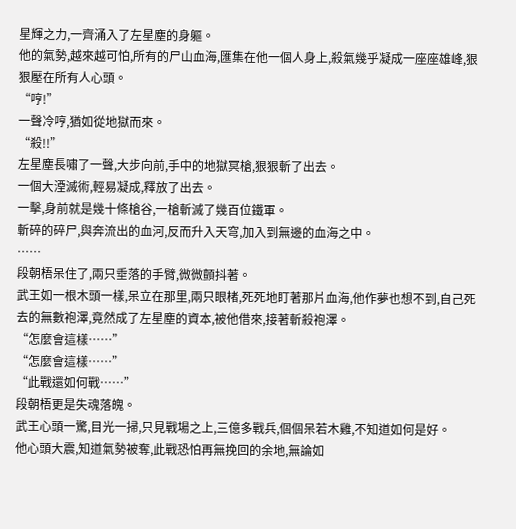星輝之力,一齊涌入了左星塵的身軀。
他的氣勢,越來越可怕,所有的尸山血海,匯集在他一個人身上,殺氣幾乎凝成一座座雄峰,狠狠壓在所有人心頭。
“哼!”
一聲冷哼,猶如從地獄而來。
“殺!!”
左星塵長嘯了一聲,大步向前,手中的地獄冥槍,狠狠斬了出去。
一個大湮滅術,輕易凝成,釋放了出去。
一擊,身前就是幾十條槍谷,一槍斬滅了幾百位鐵軍。
斬碎的碎尸,與奔流出的血河,反而升入天穹,加入到無邊的血海之中。
……
段朝梧呆住了,兩只垂落的手臂,微微顫抖著。
武王如一根木頭一樣,呆立在那里,兩只眼楮,死死地盯著那片血海,他作夢也想不到,自己死去的無數袍澤,竟然成了左星塵的資本,被他借來,接著斬殺袍澤。
“怎麼會這樣……”
“怎麼會這樣……”
“此戰還如何戰……”
段朝梧更是失魂落魄。
武王心頭一驚,目光一掃,只見戰場之上,三億多戰兵,個個呆若木雞,不知道如何是好。
他心頭大震,知道氣勢被奪,此戰恐怕再無挽回的余地,無論如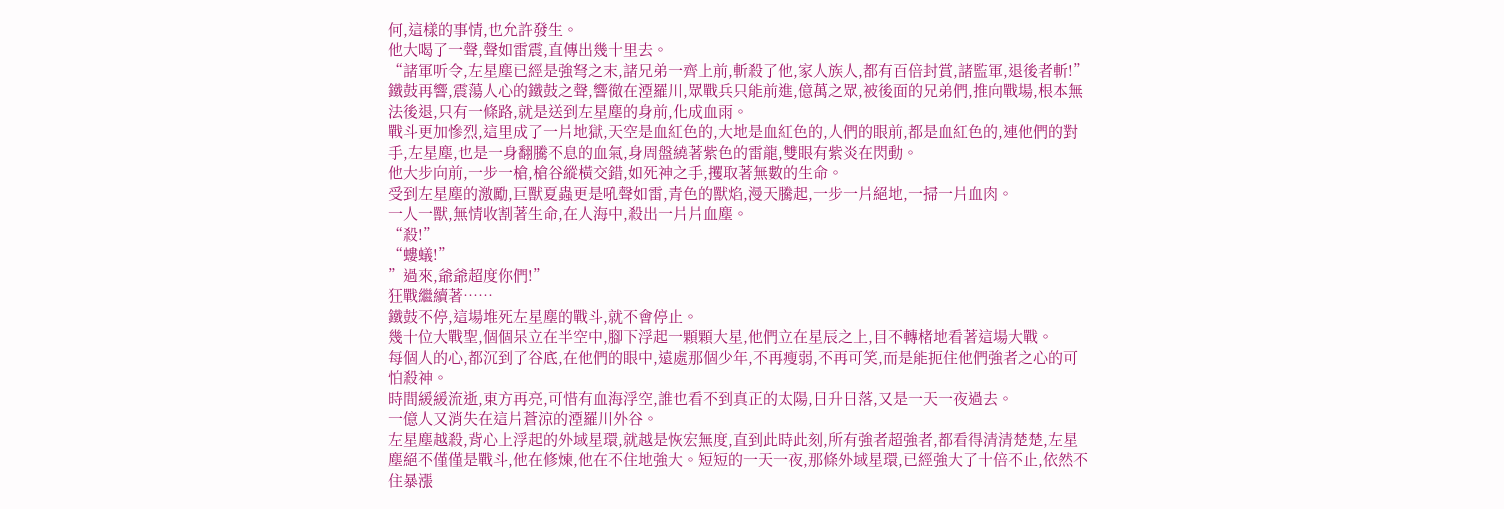何,這樣的事情,也允許發生。
他大喝了一聲,聲如雷震,直傳出幾十里去。
“諸軍听令,左星塵已經是強弩之末,諸兄弟一齊上前,斬殺了他,家人族人,都有百倍封賞,諸監軍,退後者斬!”
鐵鼓再響,震蕩人心的鐵鼓之聲,響徹在湮羅川,眾戰兵只能前進,億萬之眾,被後面的兄弟們,推向戰場,根本無法後退,只有一條路,就是送到左星塵的身前,化成血雨。
戰斗更加慘烈,這里成了一片地獄,天空是血紅色的,大地是血紅色的,人們的眼前,都是血紅色的,連他們的對手,左星塵,也是一身翻騰不息的血氣,身周盤繞著紫色的雷龍,雙眼有紫炎在閃動。
他大步向前,一步一槍,槍谷縱橫交錯,如死神之手,攫取著無數的生命。
受到左星塵的激勵,巨獸夏蟲更是吼聲如雷,青色的獸焰,漫天騰起,一步一片絕地,一掃一片血肉。
一人一獸,無情收割著生命,在人海中,殺出一片片血塵。
“殺!”
“螻蟻!”
”過來,爺爺超度你們!”
狂戰繼續著……
鐵鼓不停,這場堆死左星塵的戰斗,就不會停止。
幾十位大戰聖,個個呆立在半空中,腳下浮起一顆顆大星,他們立在星辰之上,目不轉楮地看著這場大戰。
每個人的心,都沉到了谷底,在他們的眼中,遠處那個少年,不再瘦弱,不再可笑,而是能扼住他們強者之心的可怕殺神。
時間緩緩流逝,東方再亮,可惜有血海浮空,誰也看不到真正的太陽,日升日落,又是一天一夜過去。
一億人又消失在這片蒼涼的湮羅川外谷。
左星塵越殺,背心上浮起的外域星環,就越是恢宏無度,直到此時此刻,所有強者超強者,都看得清清楚楚,左星塵絕不僅僅是戰斗,他在修煉,他在不住地強大。短短的一天一夜,那條外域星環,已經強大了十倍不止,依然不住暴漲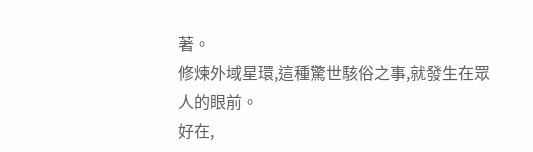著。
修煉外域星環,這種驚世駭俗之事,就發生在眾人的眼前。
好在,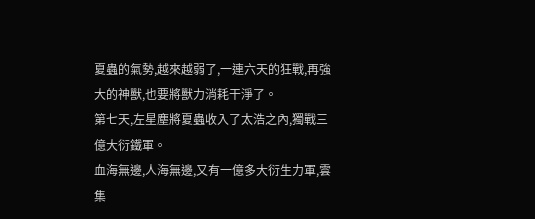夏蟲的氣勢,越來越弱了,一連六天的狂戰,再強大的神獸,也要將獸力消耗干淨了。
第七天,左星塵將夏蟲收入了太浩之內,獨戰三億大衍鐵軍。
血海無邊,人海無邊,又有一億多大衍生力軍,雲集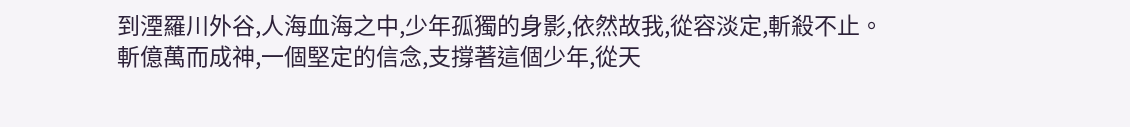到湮羅川外谷,人海血海之中,少年孤獨的身影,依然故我,從容淡定,斬殺不止。
斬億萬而成神,一個堅定的信念,支撐著這個少年,從天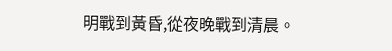明戰到黃昏,從夜晚戰到清晨。